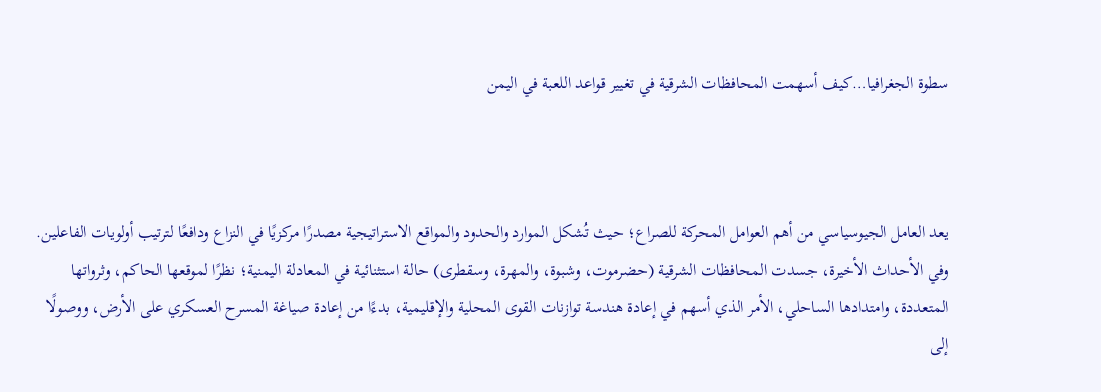سطوة الجغرافيا…كيف أسهمت المحافظات الشرقية في تغيير قواعد اللعبة في اليمن



يعد العامل الجيوسياسي من أهم العوامل المحركة للصراع؛ حيث تُشكل الموارد والحدود والمواقع الاستراتيجية مصدرًا مركزيًا في النزاع ودافعًا لترتيب أولويات الفاعلين. وفي الأحداث الأخيرة، جسدت المحافظات الشرقية (حضرموت، وشبوة، والمهرة، وسقطرى) حالة استثنائية في المعادلة اليمنية؛ نظرًا لموقعها الحاكم، وثرواتها المتعددة، وامتدادها الساحلي، الأمر الذي أسهم في إعادة هندسة توازنات القوى المحلية والإقليمية، بدءًا من إعادة صياغة المسرح العسكري على الأرض، ووصولًا إلى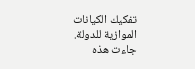تفكيك الكيانات الموازية للدولة.
جاءت هذه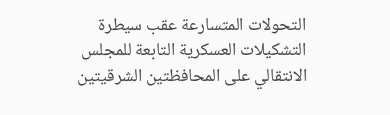التحولات المتسارعة عقب سيطرة التشكيلات العسكرية التابعة للمجلس الانتقالي على المحافظتين الشرقيتين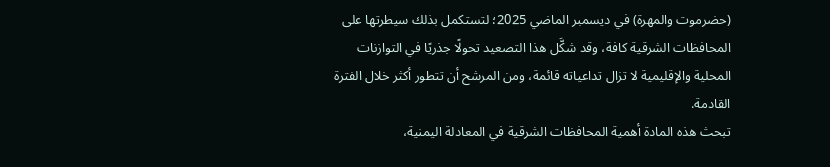(حضرموت والمهرة) في ديسمبر الماضي 2025؛ لتستكمل بذلك سيطرتها على المحافظات الشرقية كافة، وقد شكَّل هذا التصعيد تحولًا جذريًا في التوازنات المحلية والإقليمية لا تزال تداعياته قائمة، ومن المرشح أن تتطور أكثر خلال الفترة القادمة.
تبحث هذه المادة أهمية المحافظات الشرقية في المعادلة اليمنية،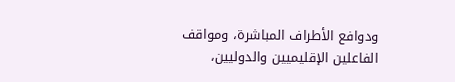ودوافع الأطراف المباشرة، ومواقف الفاعلين الإقليميين والدوليين،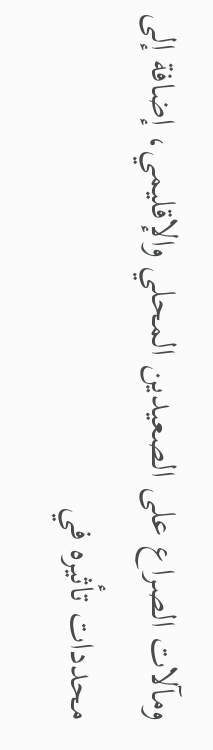ومآلات الصراع على الصعيدين المحلي والإقليمي، إضافة إلى محددات تأثيره في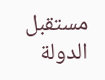مستقبل الدولة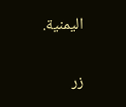اليمنية.


زر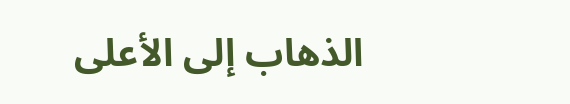الذهاب إلى الأعلى